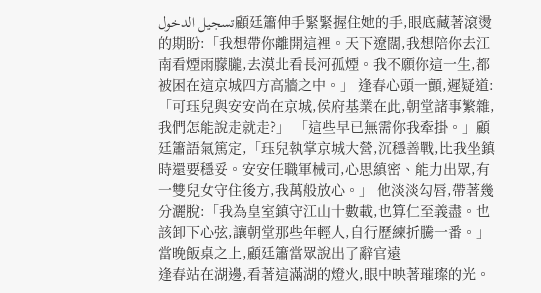تسجيل الدخول顧廷簫伸手緊緊握住她的手,眼底藏著滾燙的期盼:「我想帶你離開這裡。天下遼闊,我想陪你去江南看煙雨朦朧,去漠北看長河孤煙。我不願你這一生,都被困在這京城四方高牆之中。」 逢春心頭一顫,遲疑道:「可珏兒與安安尚在京城,侯府基業在此,朝堂諸事繁雜,我們怎能說走就走?」 「這些早已無需你我牽掛。」顧廷簫語氣篤定,「珏兒執掌京城大營,沉穩善戰,比我坐鎮時還要穩妥。安安任職軍械司,心思縝密、能力出眾,有一雙兒女守住後方,我萬般放心。」 他淡淡勾唇,帶著幾分灑脫:「我為皇室鎮守江山十數載,也算仁至義盡。也該卸下心弦,讓朝堂那些年輕人,自行歷練折騰一番。」 當晚飯桌之上,顧廷簫當眾說出了辭官遠
逢春站在湖邊,看著這滿湖的燈火,眼中映著璀璨的光。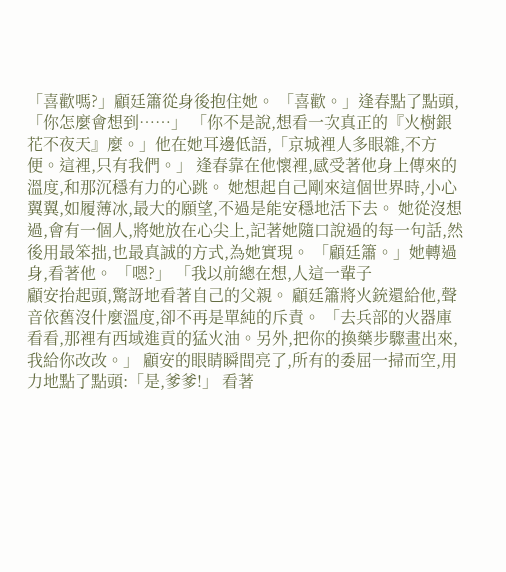「喜歡嗎?」顧廷簫從身後抱住她。 「喜歡。」逢春點了點頭,「你怎麼會想到……」 「你不是說,想看一次真正的『火樹銀花不夜天』麼。」他在她耳邊低語,「京城裡人多眼雜,不方便。這裡,只有我們。」 逢春靠在他懷裡,感受著他身上傳來的溫度,和那沉穩有力的心跳。 她想起自己剛來這個世界時,小心翼翼,如履薄冰,最大的願望,不過是能安穩地活下去。 她從沒想過,會有一個人,將她放在心尖上,記著她隨口說過的每一句話,然後用最笨拙,也最真誠的方式,為她實現。 「顧廷簫。」她轉過身,看著他。 「嗯?」 「我以前總在想,人這一輩子
顧安抬起頭,驚訝地看著自己的父親。 顧廷簫將火銃還給他,聲音依舊沒什麼溫度,卻不再是單純的斥責。 「去兵部的火器庫看看,那裡有西域進貢的猛火油。另外,把你的換藥步驟畫出來,我給你改改。」 顧安的眼睛瞬間亮了,所有的委屈一掃而空,用力地點了點頭:「是,爹爹!」 看著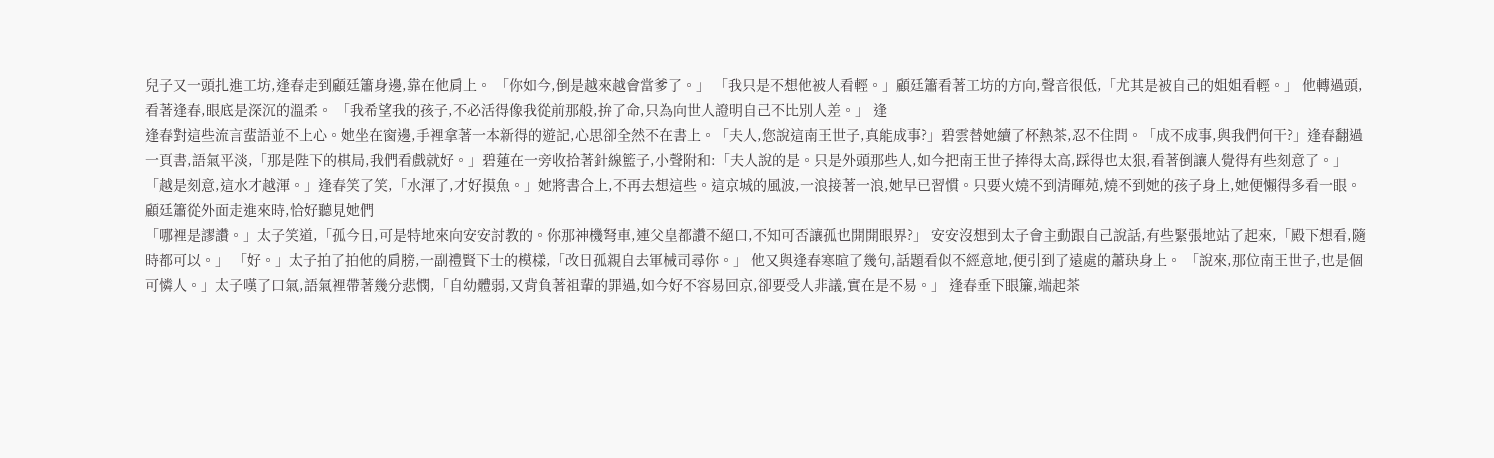兒子又一頭扎進工坊,逢春走到顧廷簫身邊,靠在他肩上。 「你如今,倒是越來越會當爹了。」 「我只是不想他被人看輕。」顧廷簫看著工坊的方向,聲音很低,「尤其是被自己的姐姐看輕。」 他轉過頭,看著逢春,眼底是深沉的溫柔。 「我希望我的孩子,不必活得像我從前那般,拚了命,只為向世人證明自己不比別人差。」 逢
逢春對這些流言蜚語並不上心。她坐在窗邊,手裡拿著一本新得的遊記,心思卻全然不在書上。「夫人,您說這南王世子,真能成事?」碧雲替她續了杯熱茶,忍不住問。「成不成事,與我們何干?」逢春翻過一頁書,語氣平淡,「那是陛下的棋局,我們看戲就好。」碧蓮在一旁收拾著針線籃子,小聲附和:「夫人說的是。只是外頭那些人,如今把南王世子捧得太高,踩得也太狠,看著倒讓人覺得有些刻意了。」「越是刻意,這水才越渾。」逢春笑了笑,「水渾了,才好摸魚。」她將書合上,不再去想這些。這京城的風波,一浪接著一浪,她早已習慣。只要火燒不到清暉苑,燒不到她的孩子身上,她便懶得多看一眼。顧廷簫從外面走進來時,恰好聽見她們
「哪裡是謬讚。」太子笑道,「孤今日,可是特地來向安安討教的。你那神機弩車,連父皇都讚不絕口,不知可否讓孤也開開眼界?」 安安沒想到太子會主動跟自己說話,有些緊張地站了起來,「殿下想看,隨時都可以。」 「好。」太子拍了拍他的肩膀,一副禮賢下士的模樣,「改日孤親自去軍械司尋你。」 他又與逢春寒暄了幾句,話題看似不經意地,便引到了遠處的蕭玦身上。 「說來,那位南王世子,也是個可憐人。」太子嘆了口氣,語氣裡帶著幾分悲憫,「自幼體弱,又背負著祖輩的罪過,如今好不容易回京,卻要受人非議,實在是不易。」 逢春垂下眼簾,端起茶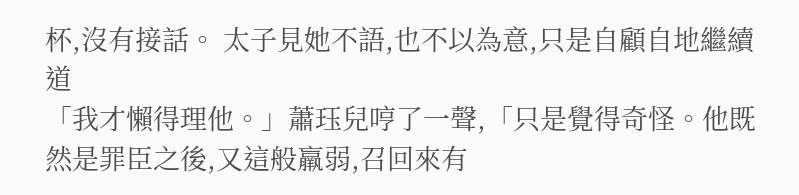杯,沒有接話。 太子見她不語,也不以為意,只是自顧自地繼續道
「我才懶得理他。」蕭珏兒哼了一聲,「只是覺得奇怪。他既然是罪臣之後,又這般羸弱,召回來有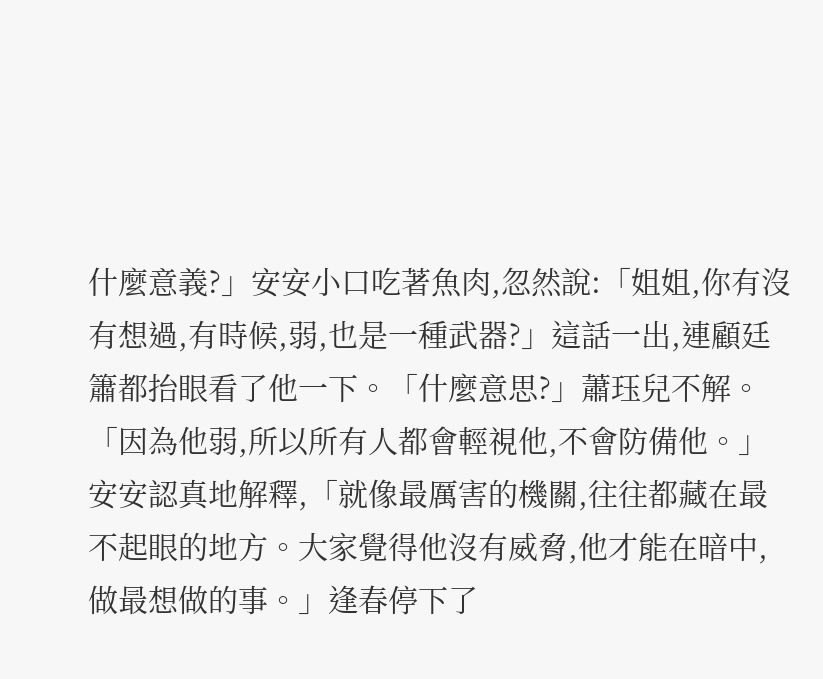什麼意義?」安安小口吃著魚肉,忽然說:「姐姐,你有沒有想過,有時候,弱,也是一種武器?」這話一出,連顧廷簫都抬眼看了他一下。「什麼意思?」蕭珏兒不解。「因為他弱,所以所有人都會輕視他,不會防備他。」安安認真地解釋,「就像最厲害的機關,往往都藏在最不起眼的地方。大家覺得他沒有威脅,他才能在暗中,做最想做的事。」逢春停下了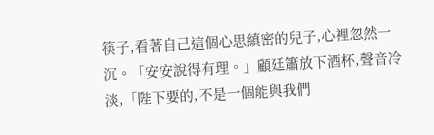筷子,看著自己這個心思縝密的兒子,心裡忽然一沉。「安安說得有理。」顧廷簫放下酒杯,聲音冷淡,「陛下要的,不是一個能與我們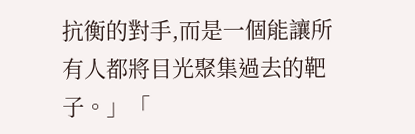抗衡的對手,而是一個能讓所有人都將目光聚集過去的靶子。」「